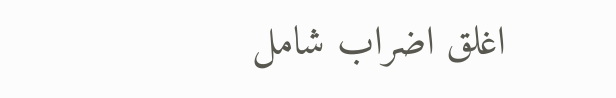اغلق اضراب شامل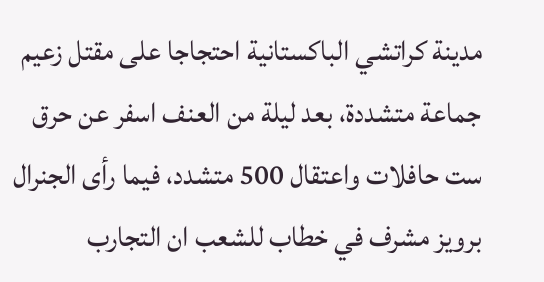مدينة كراتشي الباكستانية احتجاجا على مقتل زعيم جماعة متشددة، بعد ليلة من العنف اسفر عن حرق ست حافلات واعتقال 500 متشدد، فيما رأى الجنرال برويز مشرف في خطاب للشعب ان التجارب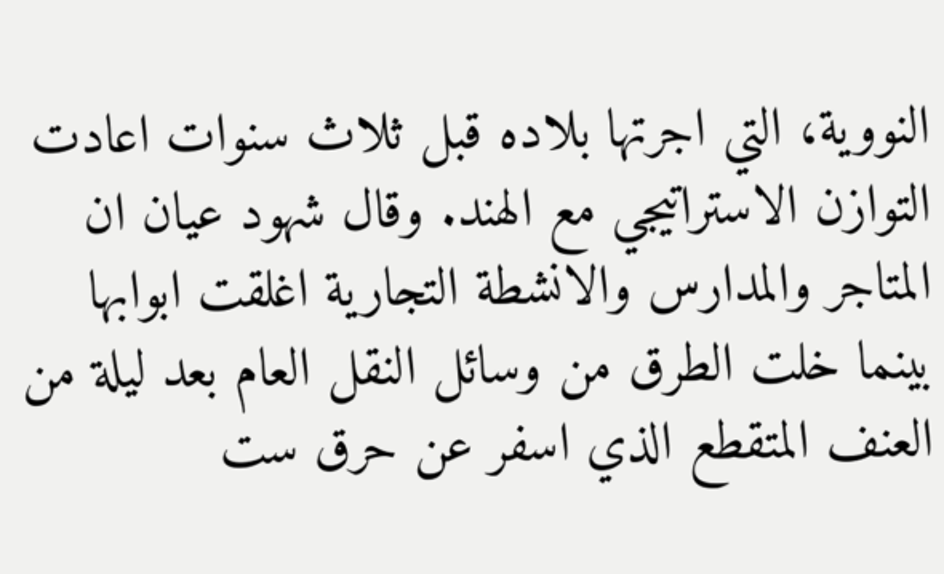النووية، التي اجرتها بلاده قبل ثلاث سنوات اعادت التوازن الاستراتيجي مع الهند. وقال شهود عيان ان المتاجر والمدارس والانشطة التجارية اغلقت ابوابها بينما خلت الطرق من وسائل النقل العام بعد ليلة من العنف المتقطع الذي اسفر عن حرق ست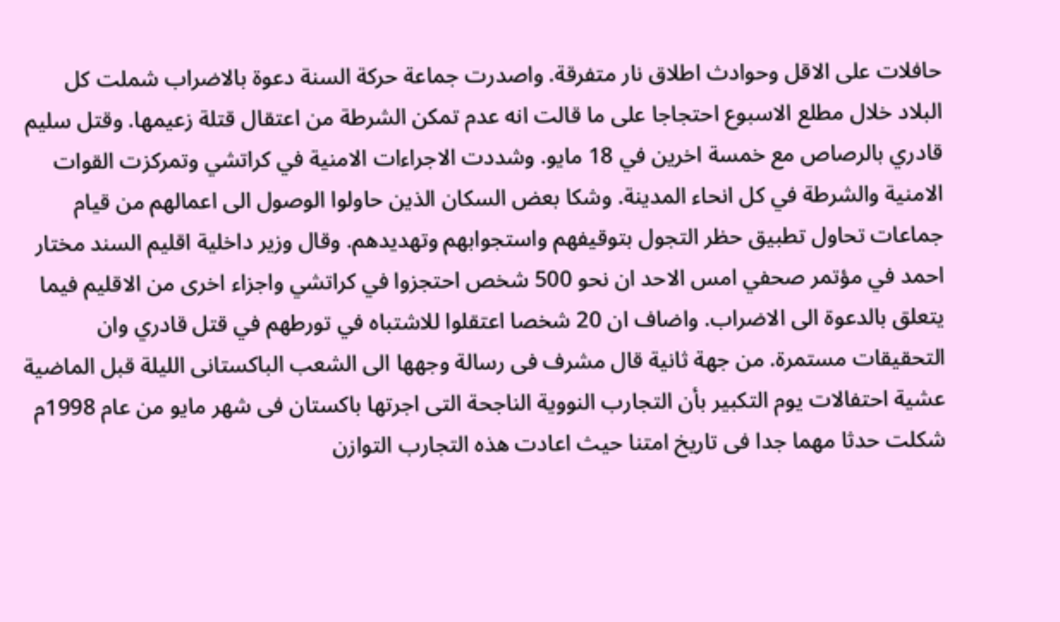حافلات على الاقل وحوادث اطلاق نار متفرقة. واصدرت جماعة حركة السنة دعوة بالاضراب شملت كل البلاد خلال مطلع الاسبوع احتجاجا على ما قالت انه عدم تمكن الشرطة من اعتقال قتلة زعيمها. وقتل سليم قادري بالرصاص مع خمسة اخرين في 18 مايو. وشددت الاجراءات الامنية في كراتشي وتمركزت القوات الامنية والشرطة في كل انحاء المدينة. وشكا بعض السكان الذين حاولوا الوصول الى اعمالهم من قيام جماعات تحاول تطبيق حظر التجول بتوقيفهم واستجوابهم وتهديدهم. وقال وزير داخلية اقليم السند مختار احمد في مؤتمر صحفي امس الاحد ان نحو 500 شخص احتجزوا في كراتشي واجزاء اخرى من الاقليم فيما يتعلق بالدعوة الى الاضراب. واضاف ان 20 شخصا اعتقلوا للاشتباه في تورطهم في قتل قادري وان التحقيقات مستمرة. من جهة ثانية قال مشرف فى رسالة وجهها الى الشعب الباكستانى الليلة قبل الماضية عشية احتفالات يوم التكبير بأن التجارب النووية الناجحة التى اجرتها باكستان فى شهر مايو من عام 1998م شكلت حدثا مهما جدا فى تاريخ امتنا حيث اعادت هذه التجارب التوازن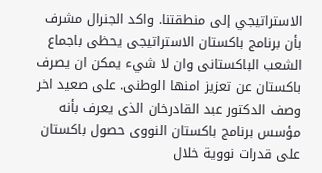الاستراتيجي إلى منطقتنا. واكد الجنرال مشرف بأن برنامج باكستان الاستراتيجى يحظى باجماع الشعب الباكستانى وان لا شيء يمكن ان يصرف باكستان عن تعزيز امنها الوطنى. على صعيد اخر وصف الدكتور عبد القادرخان الذى يعرف بأنه مؤسس برنامج باكستان النووى حصول باكستان على قدرات نووية خلال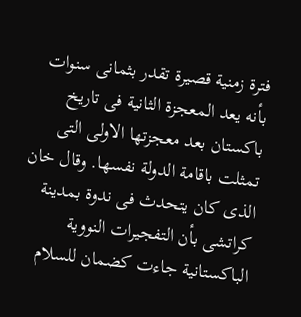فترة زمنية قصيرة تقدر بثمانى سنوات بأنه يعد المعجزة الثانية فى تاريخ باكستان بعد معجزتها الاولى التى تمثلت باقامة الدولة نفسها. وقال خان الذى كان يتحدث فى ندوة بمدينة كراتشى بأن التفجيرات النووية الباكستانية جاءت كضمان للسلام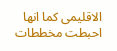الاقليمى كما انها احبطت مخططات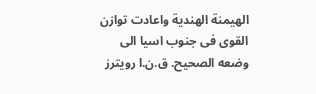الهيمنة الهندية واعادت توازن القوى فى جنوب اسيا الى وضعه الصحيح. ق.ن.ا رويترز